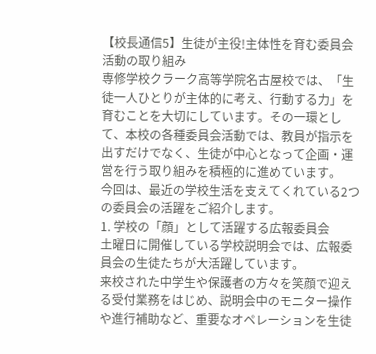【校長通信5】生徒が主役!主体性を育む委員会活動の取り組み
専修学校クラーク高等学院名古屋校では、「生徒一人ひとりが主体的に考え、行動する力」を育むことを大切にしています。その一環として、本校の各種委員会活動では、教員が指示を出すだけでなく、生徒が中心となって企画・運営を行う取り組みを積極的に進めています。
今回は、最近の学校生活を支えてくれている2つの委員会の活躍をご紹介します。
1. 学校の「顔」として活躍する広報委員会
土曜日に開催している学校説明会では、広報委員会の生徒たちが大活躍しています。
来校された中学生や保護者の方々を笑顔で迎える受付業務をはじめ、説明会中のモニター操作や進行補助など、重要なオペレーションを生徒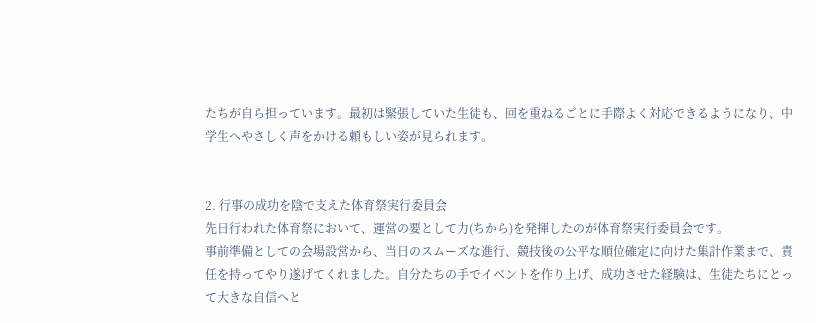たちが自ら担っています。最初は緊張していた生徒も、回を重ねるごとに手際よく対応できるようになり、中学生へやさしく声をかける頼もしい姿が見られます。


2. 行事の成功を陰で支えた体育祭実行委員会
先日行われた体育祭において、運営の要として力(ちから)を発揮したのが体育祭実行委員会です。
事前準備としての会場設営から、当日のスムーズな進行、競技後の公平な順位確定に向けた集計作業まで、責任を持ってやり遂げてくれました。自分たちの手でイベントを作り上げ、成功させた経験は、生徒たちにとって大きな自信へと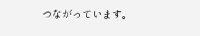つながっています。